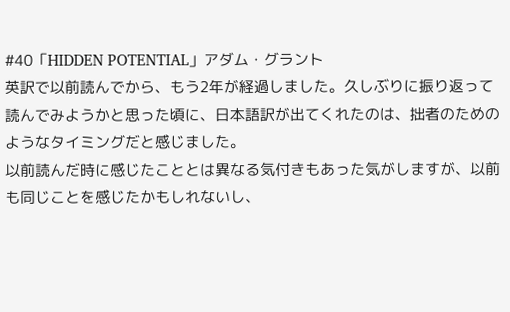#40「HIDDEN POTENTIAL」アダム・グラント
英訳で以前読んでから、もう2年が経過しました。久しぶりに振り返って読んでみようかと思った頃に、日本語訳が出てくれたのは、拙者のためのようなタイミングだと感じました。
以前読んだ時に感じたこととは異なる気付きもあった気がしますが、以前も同じことを感じたかもしれないし、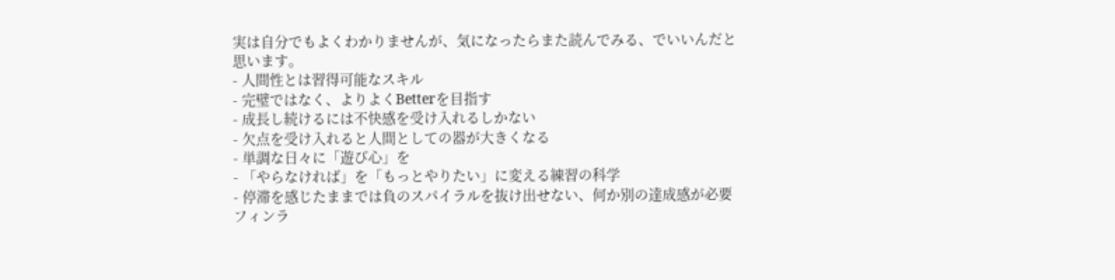実は自分でもよくわかりませんが、気になったらまた読んでみる、でいいんだと思います。
- 人間性とは習得可能なスキル
- 完璧ではなく、よりよくBetterを目指す
- 成長し続けるには不快感を受け入れるしかない
- 欠点を受け入れると人間としての器が大きくなる
- 単調な日々に「遊び心」を
- 「やらなければ」を「もっとやりたい」に変える練習の科学
- 停滞を感じたままでは負のスパイラルを抜け出せない、何か別の達成感が必要
フィンラ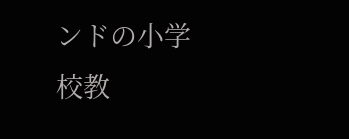ンドの小学校教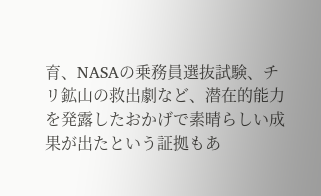育、NASAの乗務員選抜試験、チリ鉱山の救出劇など、潜在的能力を発露したおかげで素晴らしい成果が出たという証拠もあ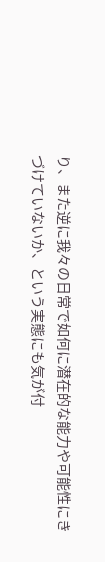り、また逆に我々の日常で如何に潜在的な能力や可能性にきづけていないか、という実態にも気が付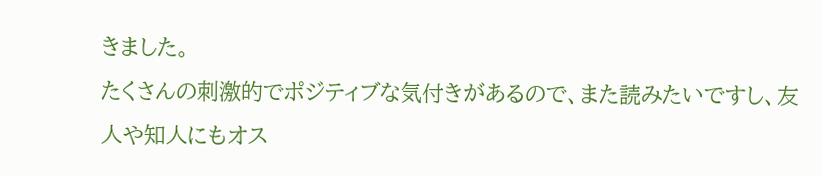きました。
たくさんの刺激的でポジティブな気付きがあるので、また読みたいですし、友人や知人にもオス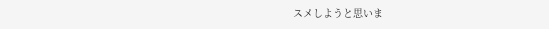スメしようと思いま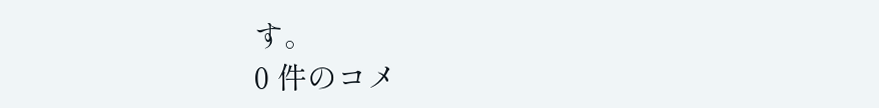す。
0 件のコメ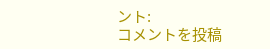ント:
コメントを投稿